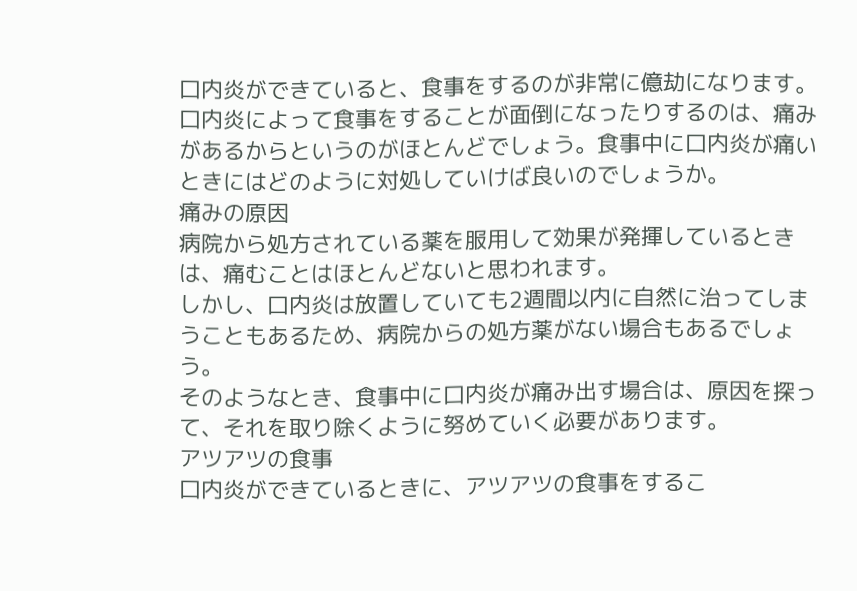口内炎ができていると、食事をするのが非常に億劫になります。口内炎によって食事をすることが面倒になったりするのは、痛みがあるからというのがほとんどでしょう。食事中に口内炎が痛いときにはどのように対処していけば良いのでしょうか。
痛みの原因
病院から処方されている薬を服用して効果が発揮しているときは、痛むことはほとんどないと思われます。
しかし、口内炎は放置していても2週間以内に自然に治ってしまうこともあるため、病院からの処方薬がない場合もあるでしょう。
そのようなとき、食事中に口内炎が痛み出す場合は、原因を探って、それを取り除くように努めていく必要があります。
アツアツの食事
口内炎ができているときに、アツアツの食事をするこ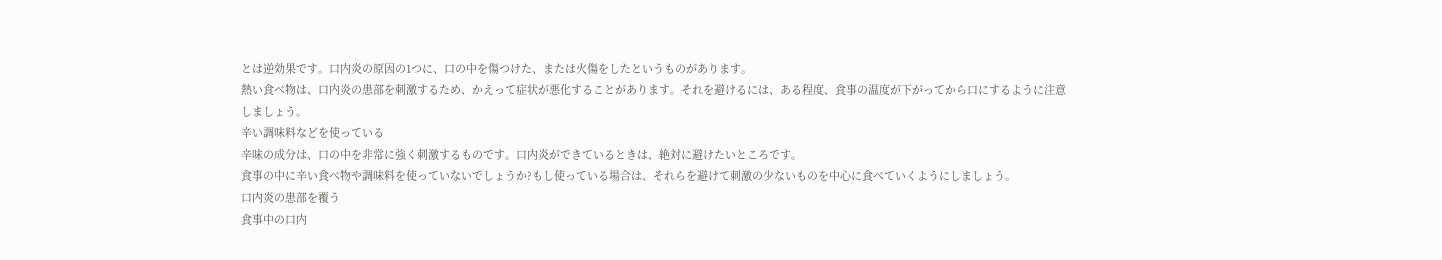とは逆効果です。口内炎の原因の1つに、口の中を傷つけた、または火傷をしたというものがあります。
熱い食べ物は、口内炎の患部を刺激するため、かえって症状が悪化することがあります。それを避けるには、ある程度、食事の温度が下がってから口にするように注意しましょう。
辛い調味料などを使っている
辛味の成分は、口の中を非常に強く刺激するものです。口内炎ができているときは、絶対に避けたいところです。
食事の中に辛い食べ物や調味料を使っていないでしょうか?もし使っている場合は、それらを避けて刺激の少ないものを中心に食べていくようにしましょう。
口内炎の患部を覆う
食事中の口内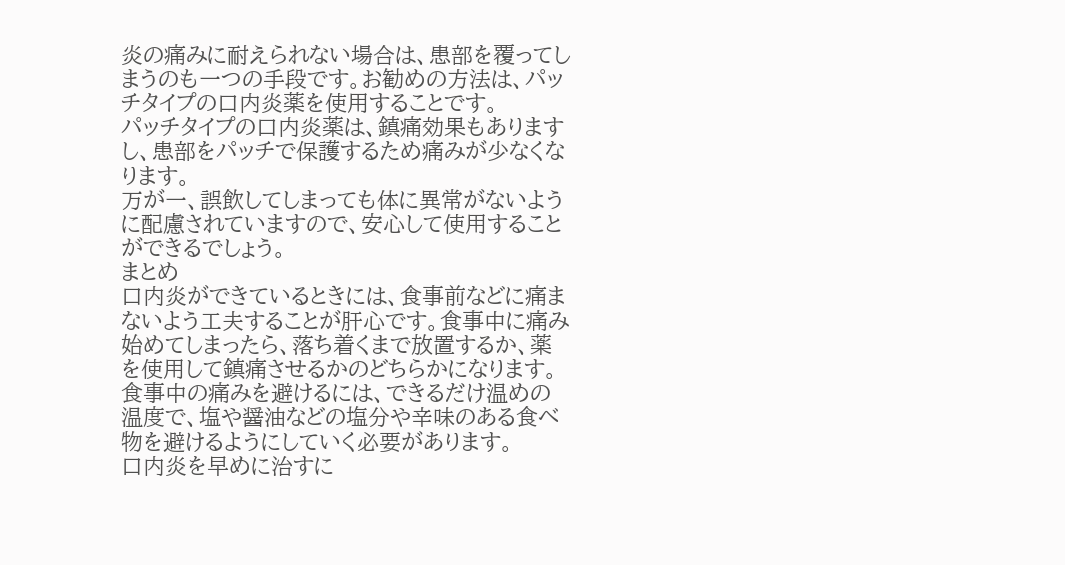炎の痛みに耐えられない場合は、患部を覆ってしまうのも一つの手段です。お勧めの方法は、パッチタイプの口内炎薬を使用することです。
パッチタイプの口内炎薬は、鎮痛効果もありますし、患部をパッチで保護するため痛みが少なくなります。
万が一、誤飲してしまっても体に異常がないように配慮されていますので、安心して使用することができるでしょう。
まとめ
口内炎ができているときには、食事前などに痛まないよう工夫することが肝心です。食事中に痛み始めてしまったら、落ち着くまで放置するか、薬を使用して鎮痛させるかのどちらかになります。
食事中の痛みを避けるには、できるだけ温めの温度で、塩や醤油などの塩分や辛味のある食べ物を避けるようにしていく必要があります。
口内炎を早めに治すに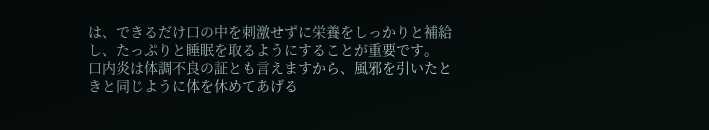は、できるだけ口の中を刺激せずに栄養をしっかりと補給し、たっぷりと睡眠を取るようにすることが重要です。
口内炎は体調不良の証とも言えますから、風邪を引いたときと同じように体を休めてあげる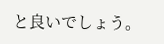と良いでしょう。